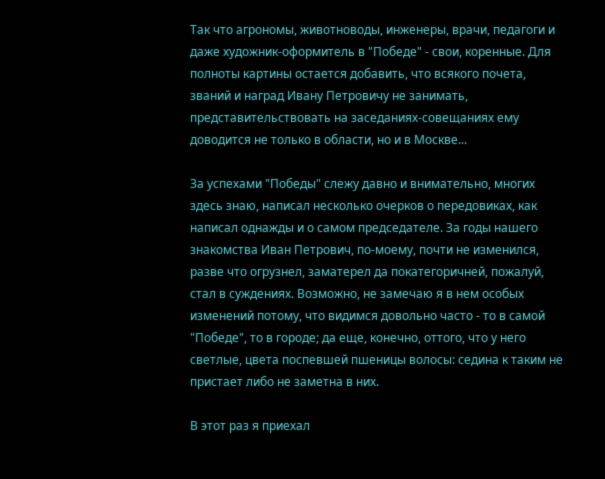Так что агрономы, животноводы, инженеры, врачи, педагоги и даже художник-оформитель в "Победе" - свои, коренные. Для полноты картины остается добавить, что всякого почета, званий и наград Ивану Петровичу не занимать, представительствовать на заседаниях-совещаниях ему доводится не только в области, но и в Москве...

За успехами "Победы" слежу давно и внимательно, многих здесь знаю, написал несколько очерков о передовиках, как написал однажды и о самом председателе. За годы нашего знакомства Иван Петрович, по-моему, почти не изменился, разве что огрузнел, заматерел да покатегоричней, пожалуй, стал в суждениях. Возможно, не замечаю я в нем особых изменений потому, что видимся довольно часто - то в самой "Победе", то в городе; да еще, конечно, оттого, что у него светлые, цвета поспевшей пшеницы волосы: седина к таким не пристает либо не заметна в них.

В этот раз я приехал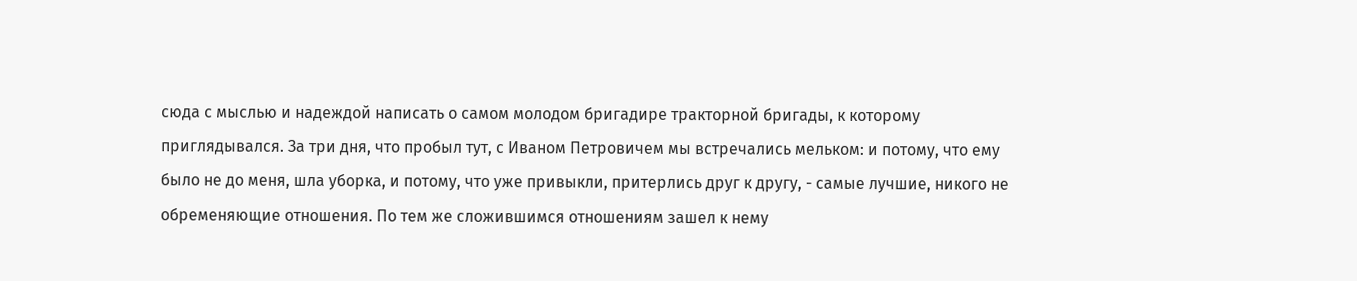сюда с мыслью и надеждой написать о самом молодом бригадире тракторной бригады, к которому приглядывался. За три дня, что пробыл тут, с Иваном Петровичем мы встречались мельком: и потому, что ему было не до меня, шла уборка, и потому, что уже привыкли, притерлись друг к другу, - самые лучшие, никого не обременяющие отношения. По тем же сложившимся отношениям зашел к нему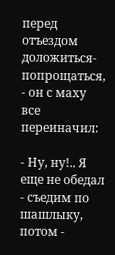перед отъездом доложиться-попрощаться, - он с маху все переиначил:

- Ну, ну!.. Я еще не обедал - съедим по шашлыку, потом -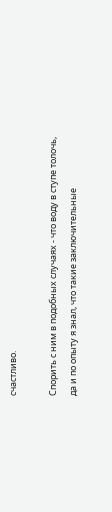счастливо.

Спорить с ним в подобных случаях - что воду в ступе толочь, да и по опыту я знал, что такие заключительные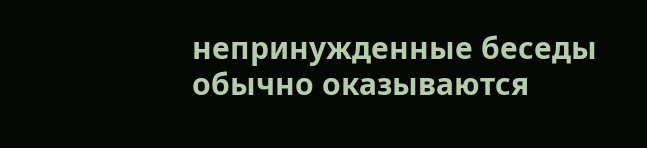непринужденные беседы обычно оказываются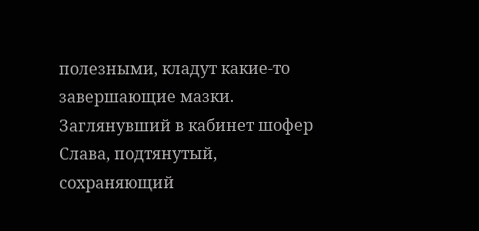полезными, кладут какие-то завершающие мазки. Заглянувший в кабинет шофер Слава, подтянутый, сохраняющий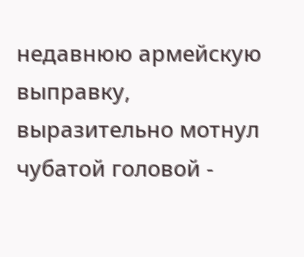недавнюю армейскую выправку, выразительно мотнул чубатой головой -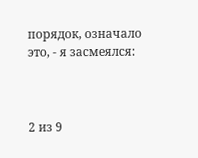порядок, означало это, - я засмеялся:



2 из 9